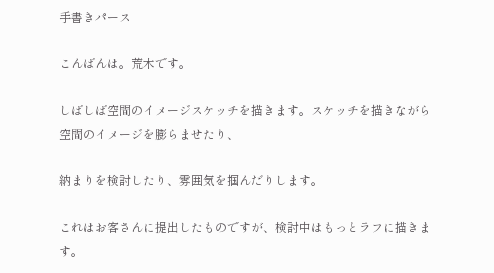手書きパース

こんばんは。荒木です。

しばしば空間のイメージスケッチを描きます。スケッチを描きながら空間のイメージを膨らませたり、

納まりを検討したり、雰囲気を掴んだりします。

これはお客さんに提出したものですが、検討中はもっとラフに描きます。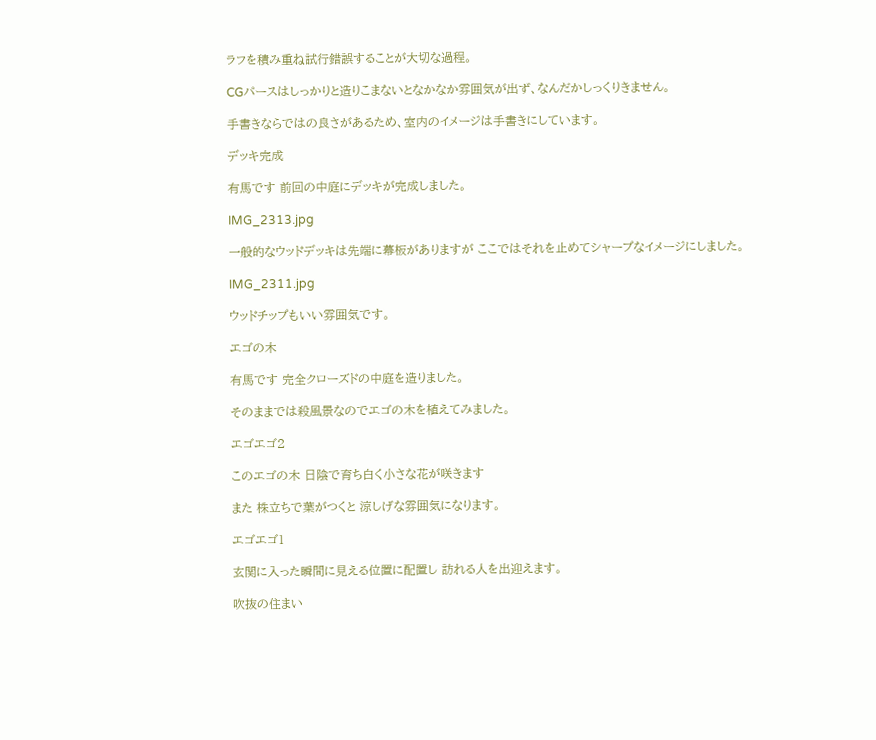ラフを積み重ね試行錯誤することが大切な過程。

CGパースはしっかりと造りこまないとなかなか雰囲気が出ず、なんだかしっくりきません。

手書きならではの良さがあるため、室内のイメージは手書きにしています。

デッキ完成

有馬です 前回の中庭にデッキが完成しました。

IMG_2313.jpg

一般的なウッドデッキは先端に幕板がありますが ここではそれを止めてシャープなイメージにしました。

IMG_2311.jpg

ウッドチップもいい雰囲気です。

エゴの木

有馬です 完全クローズドの中庭を造りました。

そのままでは殺風景なのでエゴの木を植えてみました。

エゴエゴ2

このエゴの木 日陰で育ち白く小さな花が咲きます

また 株立ちで葉がつくと 涼しげな雰囲気になります。

エゴエゴ1

玄関に入った瞬間に見える位置に配置し 訪れる人を出迎えます。

吹抜の住まい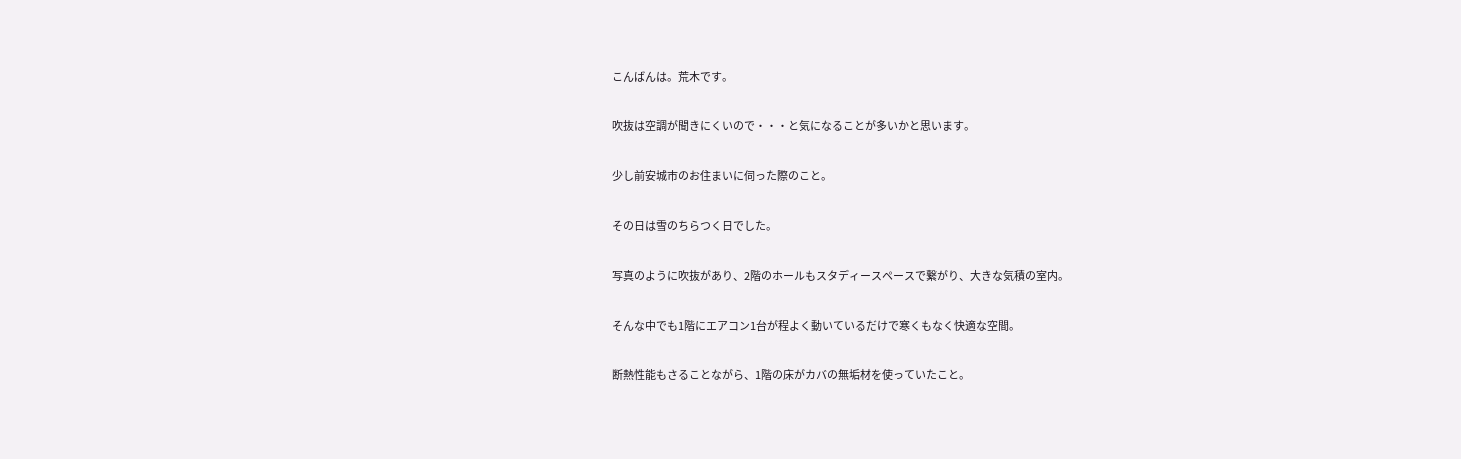こんばんは。荒木です。

吹抜は空調が聞きにくいので・・・と気になることが多いかと思います。

少し前安城市のお住まいに伺った際のこと。

その日は雪のちらつく日でした。

写真のように吹抜があり、2階のホールもスタディースペースで繋がり、大きな気積の室内。

そんな中でも1階にエアコン1台が程よく動いているだけで寒くもなく快適な空間。

断熱性能もさることながら、1階の床がカバの無垢材を使っていたこと。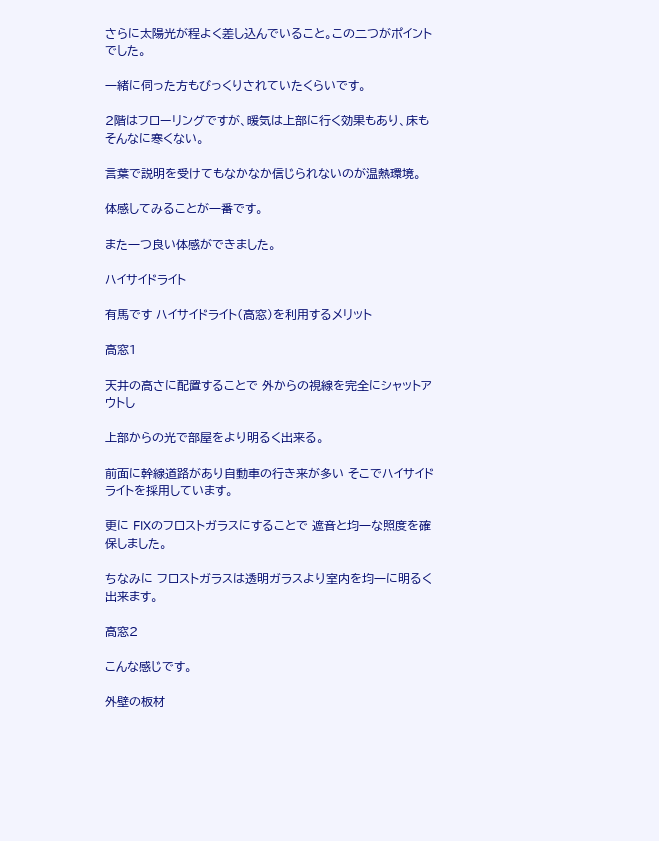さらに太陽光が程よく差し込んでいること。この二つがポイントでした。

一緒に伺った方もびっくりされていたくらいです。

2階はフローリングですが、暖気は上部に行く効果もあり、床もそんなに寒くない。

言葉で説明を受けてもなかなか信じられないのが温熱環境。

体感してみることが一番です。

また一つ良い体感ができました。

ハイサイドライト

有馬です ハイサイドライト(高窓)を利用するメリット

高窓1

天井の高さに配置することで 外からの視線を完全にシャットアウトし

上部からの光で部屋をより明るく出来る。

前面に幹線道路があり自動車の行き来が多い そこでハイサイドライトを採用しています。

更に FIXのフロストガラスにすることで 遮音と均一な照度を確保しました。

ちなみに フロストガラスは透明ガラスより室内を均一に明るく出来ます。

高窓2

こんな感じです。

外壁の板材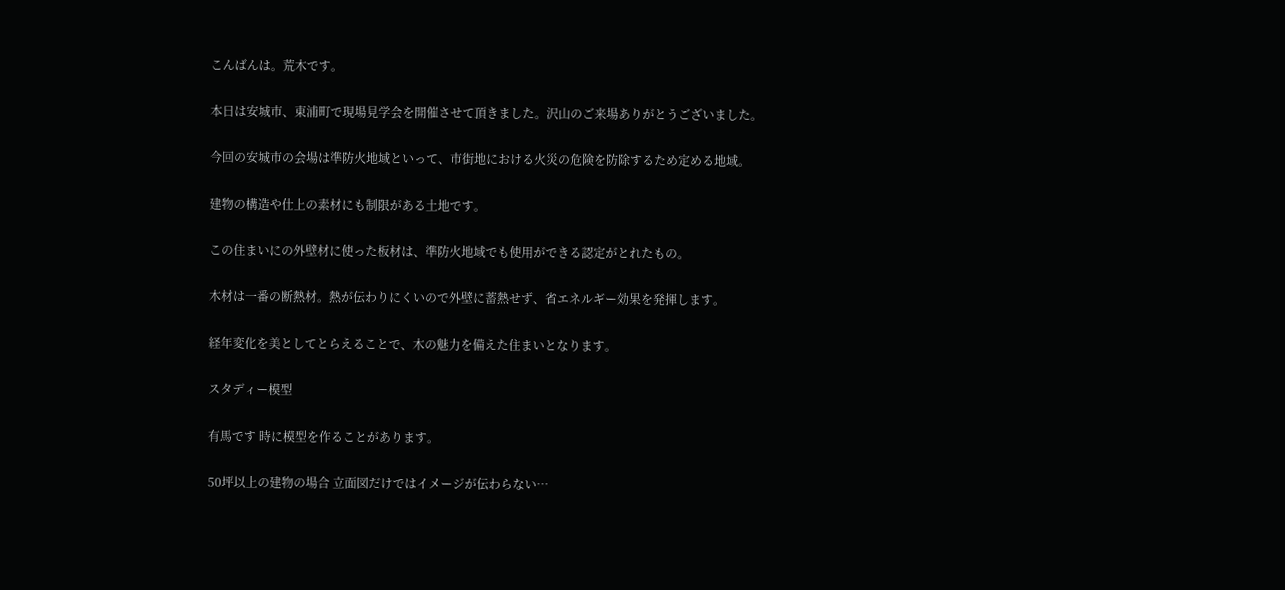こんばんは。荒木です。

本日は安城市、東浦町で現場見学会を開催させて頂きました。沢山のご来場ありがとうございました。

今回の安城市の会場は準防火地域といって、市街地における火災の危険を防除するため定める地域。

建物の構造や仕上の素材にも制限がある土地です。

この住まいにの外壁材に使った板材は、準防火地域でも使用ができる認定がとれたもの。

木材は一番の断熱材。熱が伝わりにくいので外壁に蓄熱せず、省エネルギー効果を発揮します。

経年変化を美としてとらえることで、木の魅力を備えた住まいとなります。

スタディー模型

有馬です 時に模型を作ることがあります。

50坪以上の建物の場合 立面図だけではイメージが伝わらない…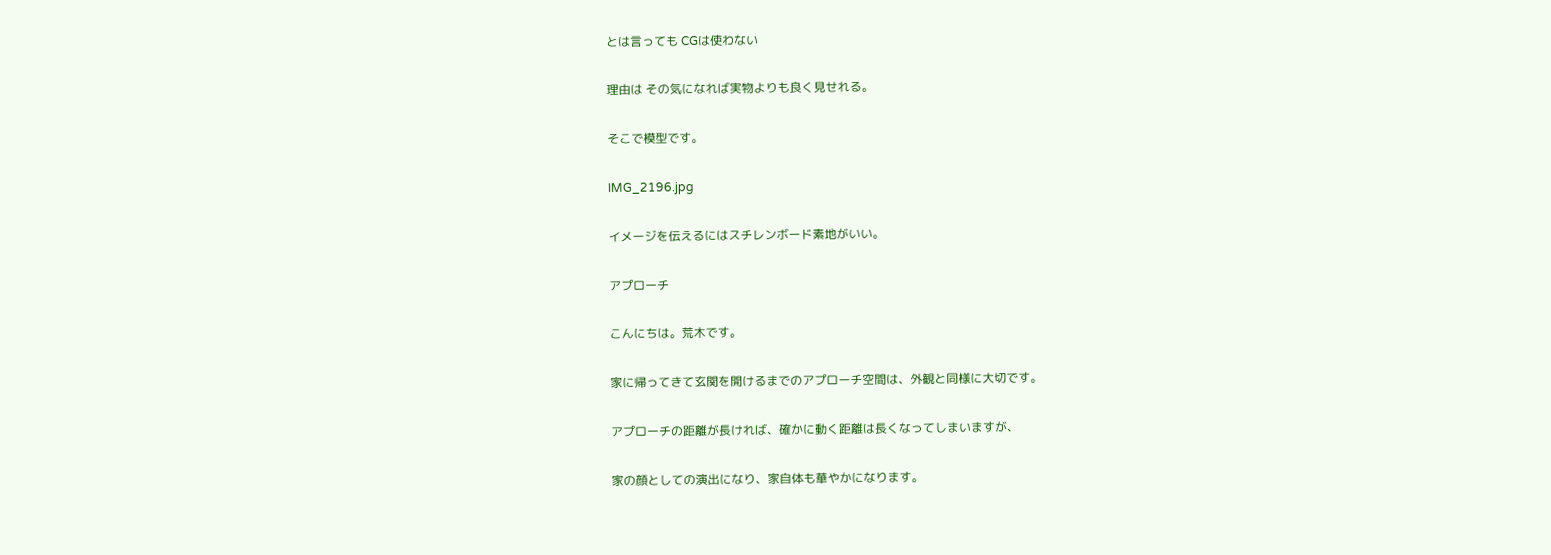とは言っても CGは使わない

理由は その気になれば実物よりも良く見せれる。

そこで模型です。

IMG_2196.jpg

イメージを伝えるにはスチレンボード素地がいい。

アプローチ

こんにちは。荒木です。

家に帰ってきて玄関を開けるまでのアプローチ空間は、外観と同様に大切です。

アプローチの距離が長ければ、確かに動く距離は長くなってしまいますが、

家の顔としての演出になり、家自体も華やかになります。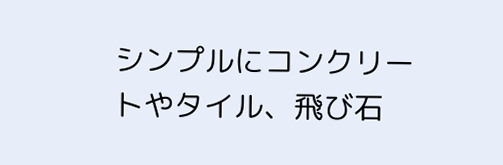シンプルにコンクリートやタイル、飛び石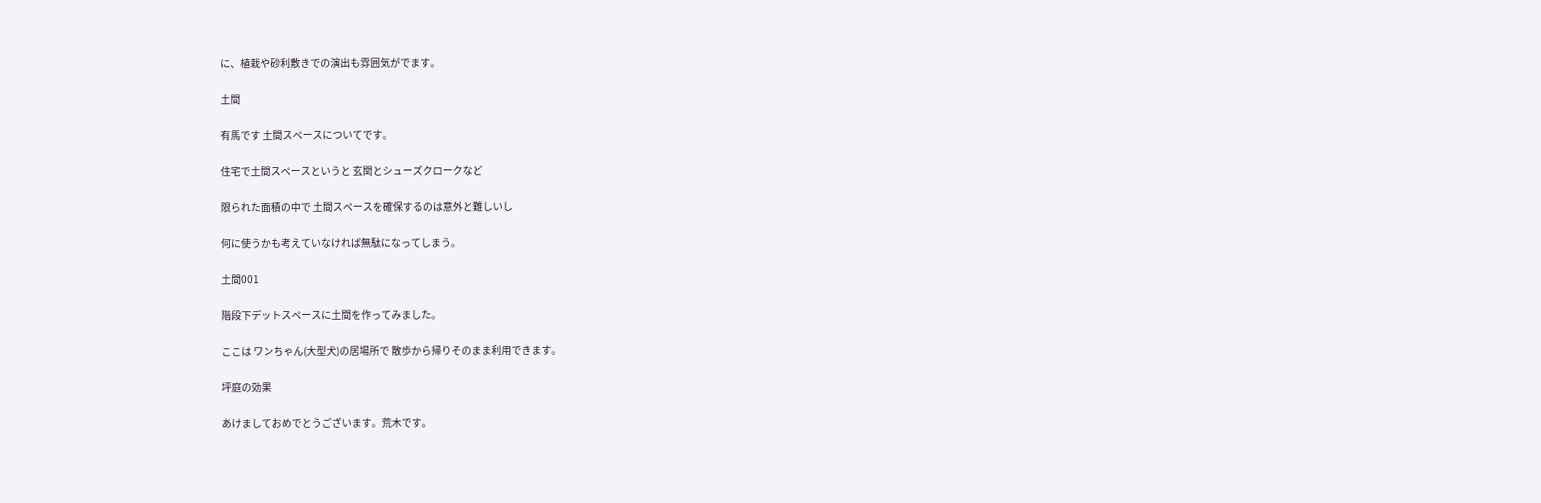に、植栽や砂利敷きでの演出も雰囲気がでます。

土間

有馬です 土間スペースについてです。

住宅で土間スペースというと 玄関とシューズクロークなど

限られた面積の中で 土間スペースを確保するのは意外と難しいし

何に使うかも考えていなければ無駄になってしまう。

土間001

階段下デットスペースに土間を作ってみました。

ここは ワンちゃん(大型犬)の居場所で 散歩から帰りそのまま利用できます。

坪庭の効果

あけましておめでとうございます。荒木です。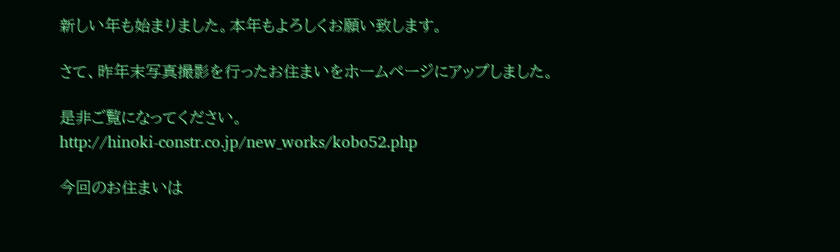新しい年も始まりました。本年もよろしくお願い致します。

さて、昨年末写真撮影を行ったお住まいをホームページにアップしました。

是非ご覧になってください。
http://hinoki-constr.co.jp/new_works/kobo52.php

今回のお住まいは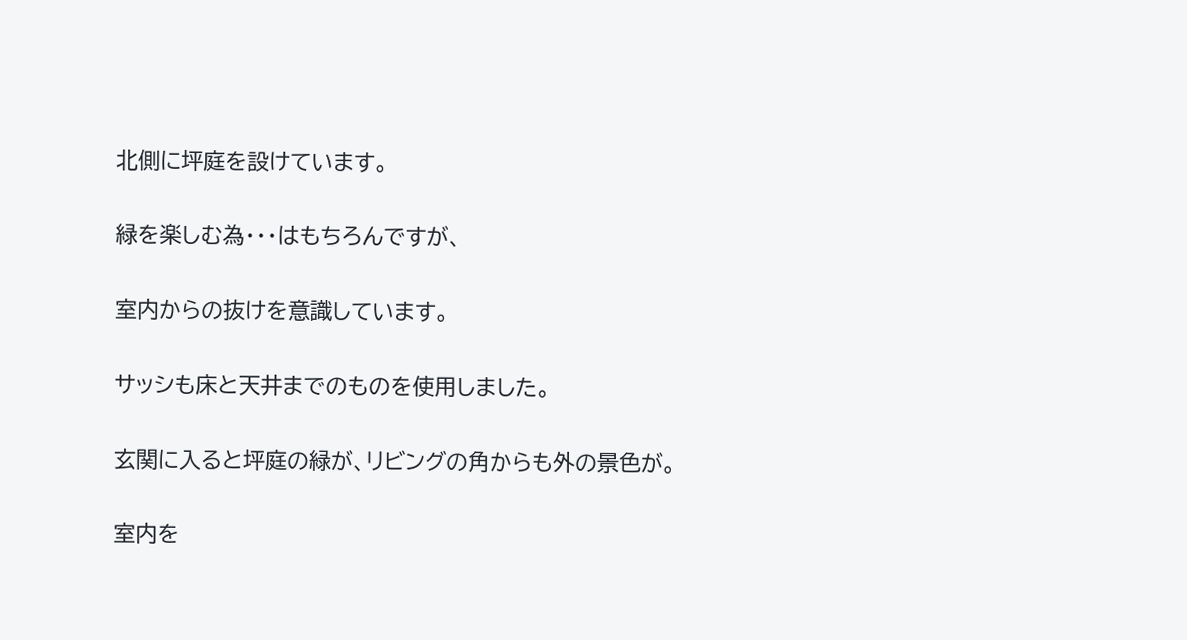北側に坪庭を設けています。

緑を楽しむ為・・・はもちろんですが、

室内からの抜けを意識しています。

サッシも床と天井までのものを使用しました。

玄関に入ると坪庭の緑が、リビングの角からも外の景色が。

室内を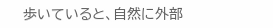歩いていると、自然に外部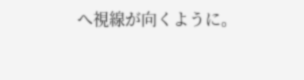へ視線が向くように。